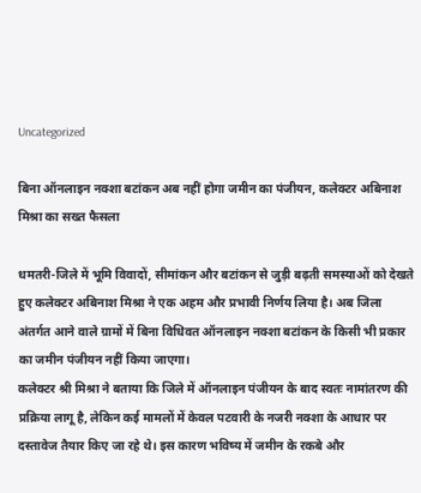Uncategorized

बिना ऑनलाइन नक्शा बटांकन अब नहीं होगा जमीन का पंजीयन, कलेक्टर अबिनाश मिश्रा का सख्त फैसला

धमतरी-जिले में भूमि विवादों, सीमांकन और बटांकन से जुड़ी बढ़ती समस्याओं को देखते हुए कलेक्टर अबिनाश मिश्रा ने एक अहम और प्रभावी निर्णय लिया है। अब जिला अंतर्गत आने वाले ग्रामों में बिना विधिवत ऑनलाइन नक्शा बटांकन के किसी भी प्रकार का जमीन पंजीयन नहीं किया जाएगा।
कलेक्टर श्री मिश्रा ने बताया कि जिले में ऑनलाइन पंजीयन के बाद स्वतः नामांतरण की प्रक्रिया लागू है, लेकिन कई मामलों में केवल पटवारी के नजरी नक्शा के आधार पर दस्तावेज तैयार किए जा रहे थे। इस कारण भविष्य में जमीन के रकबे और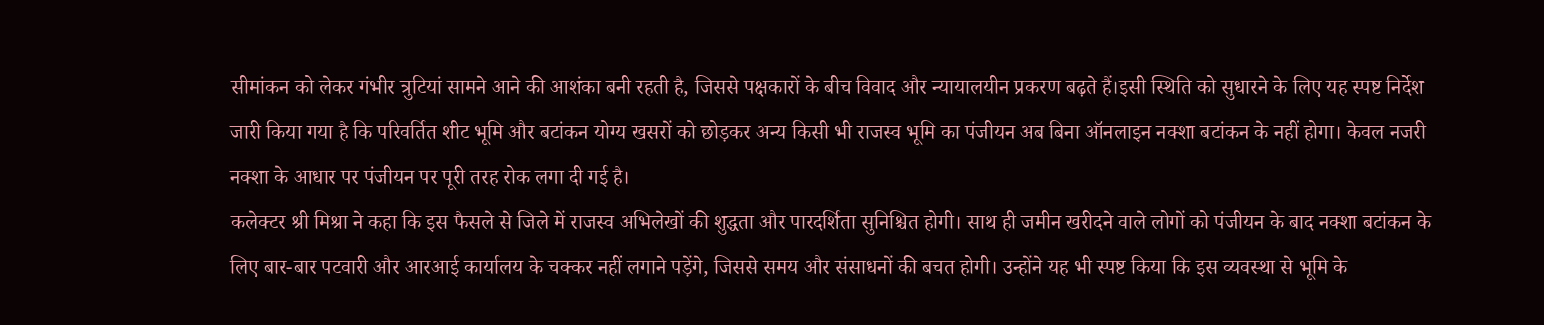सीमांकन को लेकर गंभीर त्रुटियां सामने आने की आशंका बनी रहती है, जिससे पक्षकारों के बीच विवाद और न्यायालयीन प्रकरण बढ़ते हैं।इसी स्थिति को सुधारने के लिए यह स्पष्ट निर्देश जारी किया गया है कि परिवर्तित शीट भूमि और बटांकन योग्य खसरों को छोड़कर अन्य किसी भी राजस्व भूमि का पंजीयन अब बिना ऑनलाइन नक्शा बटांकन के नहीं होगा। केवल नजरी नक्शा के आधार पर पंजीयन पर पूरी तरह रोक लगा दी गई है।
कलेक्टर श्री मिश्रा ने कहा कि इस फैसले से जिले में राजस्व अभिलेखों की शुद्धता और पारदर्शिता सुनिश्चित होगी। साथ ही जमीन खरीदने वाले लोगों को पंजीयन के बाद नक्शा बटांकन के लिए बार-बार पटवारी और आरआई कार्यालय के चक्कर नहीं लगाने पड़ेंगे, जिससे समय और संसाधनों की बचत होगी। उन्होंने यह भी स्पष्ट किया कि इस व्यवस्था से भूमि के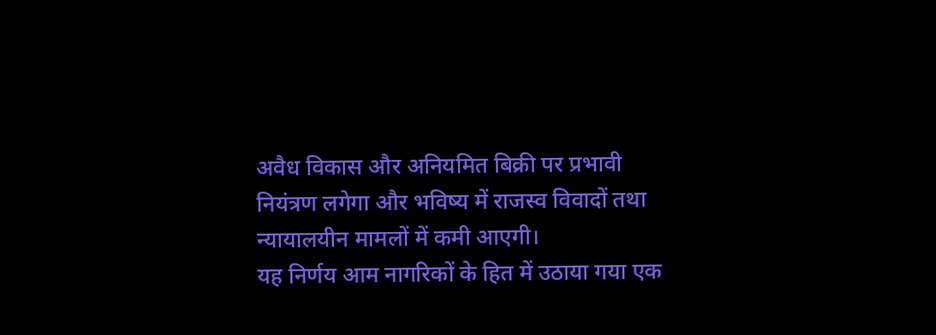अवैध विकास और अनियमित बिक्री पर प्रभावी नियंत्रण लगेगा और भविष्य में राजस्व विवादों तथा न्यायालयीन मामलों में कमी आएगी।
यह निर्णय आम नागरिकों के हित में उठाया गया एक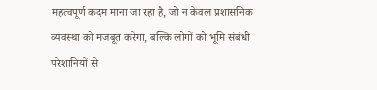महत्वपूर्ण कदम माना जा रहा है, जो न केवल प्रशासनिक व्यवस्था को मजबूत करेगा, बल्कि लोगों को भूमि संबंधी परेशानियों से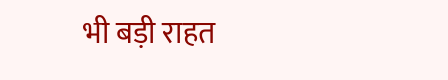भी बड़ी राहत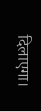दिलाएगा।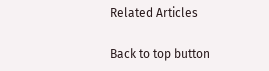Related Articles

Back to top button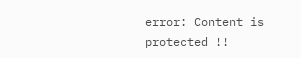error: Content is protected !!